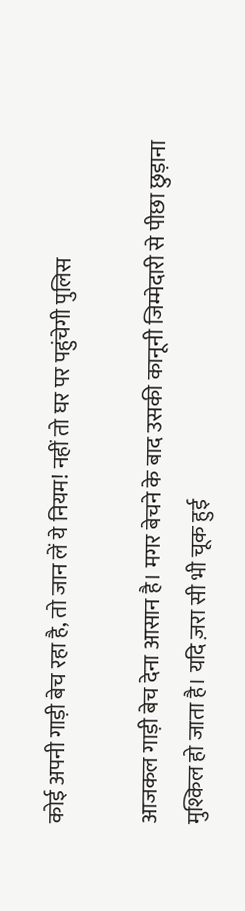कोई अपनी गाड़ी बेच रहा है, तो जान लें ये नियम! नहीं तो घर पर पहुंचेगी पुलिस

आजकल गाड़ी बेच देना आसान है। मगर बेचने के बाद उसकी कानूनी जिम्मेदारी से पीछा छुड़ाना मुश्किल हो जाता है। यदि ज़रा सी भी चूक हुई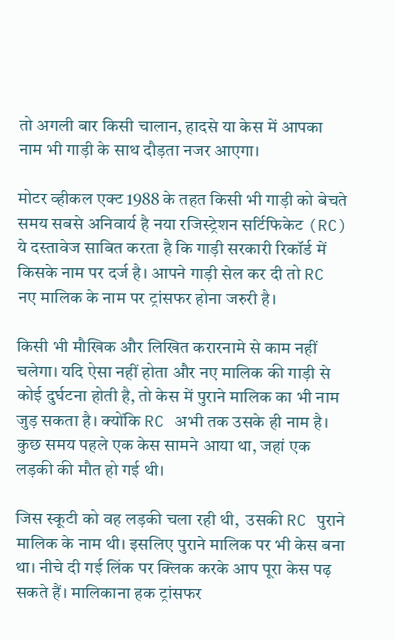तो अगली बार किसी चालान, हादसे या केस में आपका नाम भी गाड़ी के साथ दौड़ता नजर आएगा।

मोटर व्हीकल एक्ट 1988 के तहत किसी भी गाड़ी को बेचते समय सबसे अनिवार्य है नया रजिस्ट्रेशन सर्टिफिकेट (RC) ये दस्तावेज साबित करता है कि गाड़ी सरकारी रिकॉर्ड में किसके नाम पर दर्ज है। आपने गाड़ी सेल कर दी तो RC नए मालिक के नाम पर ट्रांसफर होना जरुरी है।

किसी भी मौखिक और लिखित करारनामे से काम नहीं चलेगा। यदि ऐसा नहीं होता और नए मालिक की गाड़ी से कोई दुर्घटना होती है, तो केस में पुराने मालिक का भी नाम जुड़ सकता है। क्योंकि RC अभी तक उसके ही नाम है। कुछ समय पहले एक केस सामने आया था, जहां एक लड़की की मौत हो गई थी।

जिस स्कूटी को वह लड़की चला रही थी,  उसकी RC पुराने मालिक के नाम थी। इसलिए पुराने मालिक पर भी केस बना था। नीचे दी गई लिंक पर क्लिक करके आप पूरा केस पढ़ सकते हैं। मालिकाना हक ट्रांसफर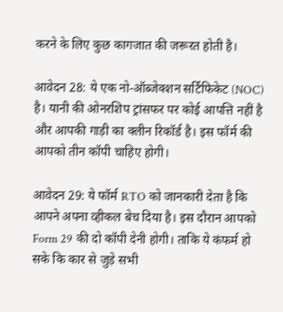करने के लिए कुछ कागजात की जरूरत होती है।

आवेदन 28: ये एक नो-ऑब्जेक्शन सर्टिफिकेट (NOC) है। यानी की ओनरशिप ट्रांसफर पर कोई आपत्ति नहीं है और आपकी गाड़ी का क्लीन रिकॉर्ड है। इस फॉर्म की आपको तीन कॉपी चाहिए होगी।

आवेदन 29: ये फॉर्म RTO को जानकारी देता है कि आपने अपना व्हीकल बेच दिया है। इस दौरान आपको Form 29 की दो कॉपी देनी होगी। ताकि ये कंफर्म हो सके कि कार से जुड़े सभी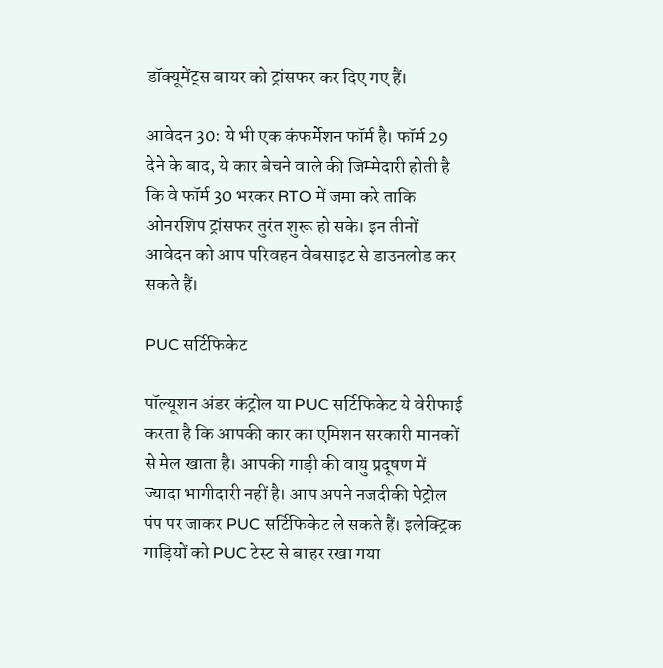डॉक्यूमेंट्स बायर को ट्रांसफर कर दिए गए हैं।

आवेदन 30: ये भी एक कंफर्मेशन फॉर्म है। फॉर्म 29 देने के बाद, ये कार बेचने वाले की जिम्मेदारी होती है कि वे फॉर्म 30 भरकर RTO में जमा करे ताकि ओनरशिप ट्रांसफर तुरंत शुरू हो सके। इन तीनों आवेदन को आप परिवहन वेबसाइट से डाउनलोड कर सकते हैं।

PUC सर्टिफिकेट

पॉल्यूशन अंडर कंट्रोल या PUC सर्टिफिकेट ये वेरीफाई करता है कि आपकी कार का एमिशन सरकारी मानकों से मेल खाता है। आपकी गाड़ी की वायु प्रदूषण में ज्यादा भागीदारी नहीं है। आप अपने नजदीकी पेट्रोल पंप पर जाकर PUC सर्टिफिकेट ले सकते हैं। इलेक्ट्रिक गाड़ियों को PUC टेस्ट से बाहर रखा गया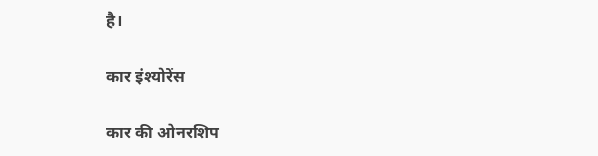है।

कार इंश्योरेंस

कार की ओनरशिप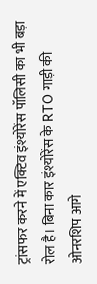ट्रांसफर करने में एक्टिव इंश्योरेंस पॉलिसी का भी बड़ा रोल है। बिना कार इंश्योरेंस के RTO गाड़ी की ओनरशिप आगे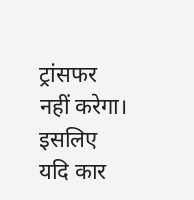ट्रांसफर नहीं करेगा। इसलिए यदि कार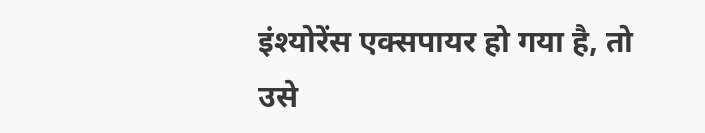इंश्योरेंस एक्सपायर हो गया है, तो उसे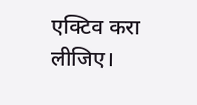एक्टिव करा लीजिए।